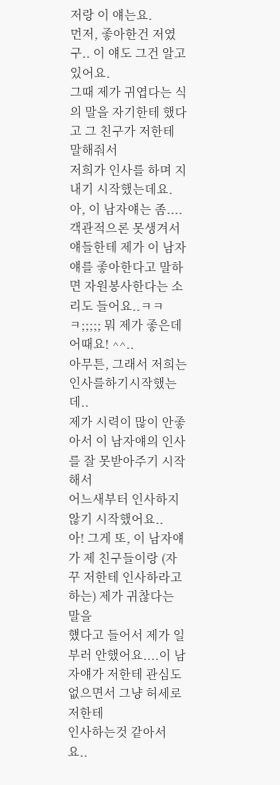저랑 이 얘는요.
먼저, 좋아한건 저였구.. 이 얘도 그건 알고있어요.
그때 제가 귀엽다는 식의 말을 자기한테 했다고 그 친구가 저한테 말해줘서
저희가 인사를 하며 지내기 시작했는데요.
아, 이 남자얘는 좀....객관적으론 못생겨서 얘들한테 제가 이 남자얘를 좋아한다고 말하면 자원봉사한다는 소리도 들어요..ㅋㅋㅋ;;;;; 뭐 제가 좋은데 어때요! ^^..
아무튼, 그래서 저희는 인사를하기시작했는데..
제가 시력이 많이 안좋아서 이 남자얘의 인사를 잘 못받아주기 시작해서
어느새부터 인사하지 않기 시작했어요..
아! 그게 또, 이 남자얘가 제 친구들이랑 (자꾸 저한테 인사하라고 하는) 제가 귀찮다는 말을
헀다고 들어서 제가 일부러 안했어요....이 남자얘가 저한테 관심도 없으면서 그냥 허세로 저한테
인사하는것 같아서요..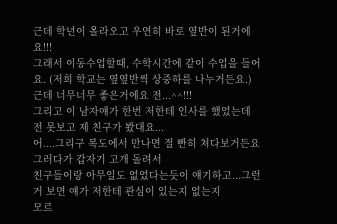근데 학년이 올라오고 우연히 바로 옆반이 된거에요!!!
그래서 이동수업할때, 수학시간에 같이 수업을 들어요. (저희 학교는 옆옆반씩 상중하를 나누거든요.)
근데 너무너무 좋은거에요 전...^^!!!
그리고 이 남자얘가 한번 저한테 인사를 했었는데 전 못보고 제 친구가 봤대요...
어....그리구 복도에서 만나면 절 빤히 쳐다보거든요 그러다가 갑자기 고개 돌려서
친구들이랑 아무일도 없었다는듯이 얘기하고...그런거 보면 얘가 저한테 관심이 있는지 없는지
모르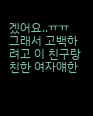겠어요..ㅠㅠ
그래서 고백하려고 이 친구랑 친한 여자얘한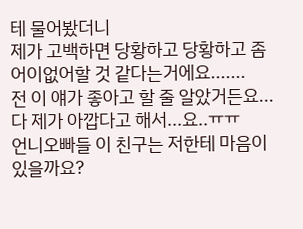테 물어봤더니
제가 고백하면 당황하고 당황하고 좀 어이없어할 것 같다는거에요.......
전 이 얘가 좋아고 할 줄 알았거든요... 다 제가 아깝다고 해서...요..ㅠㅠ
언니오빠들 이 친구는 저한테 마음이 있을까요?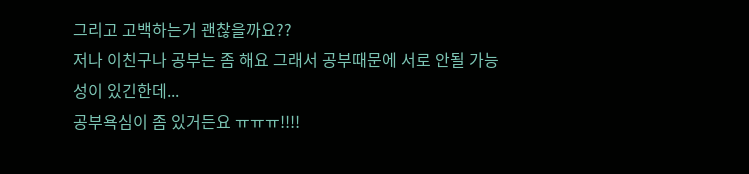그리고 고백하는거 괜찮을까요??
저나 이친구나 공부는 좀 해요 그래서 공부때문에 서로 안될 가능성이 있긴한데...
공부욕심이 좀 있거든요 ㅠㅠㅠ!!!!